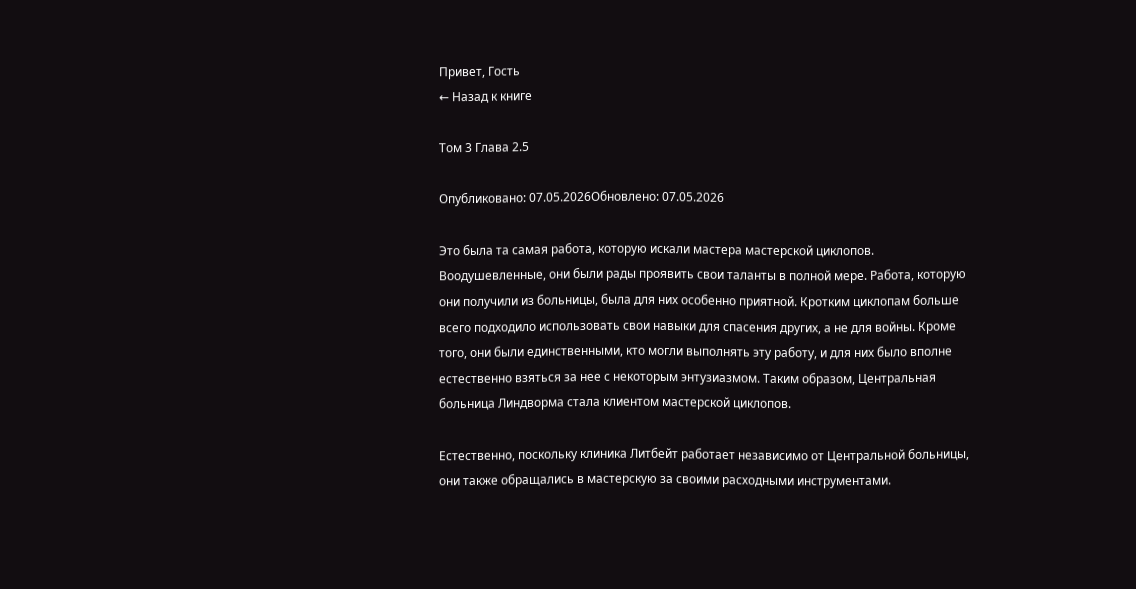Привет, Гость
← Назад к книге

Том 3 Глава 2.5

Опубликовано: 07.05.2026Обновлено: 07.05.2026

Это была та самая работа, которую искали мастера мастерской циклопов. Воодушевленные, они были рады проявить свои таланты в полной мере. Работа, которую они получили из больницы, была для них особенно приятной. Кротким циклопам больше всего подходило использовать свои навыки для спасения других, а не для войны. Кроме того, они были единственными, кто могли выполнять эту работу, и для них было вполне естественно взяться за нее с некоторым энтузиазмом. Таким образом, Центральная больница Линдворма стала клиентом мастерской циклопов.

Естественно, поскольку клиника Литбейт работает независимо от Центральной больницы, они также обращались в мастерскую за своими расходными инструментами.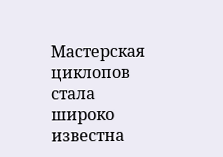Мастерская циклопов стала широко известна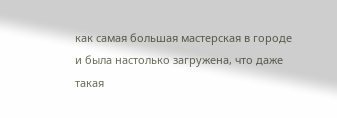как самая большая мастерская в городе и была настолько загружена, что даже такая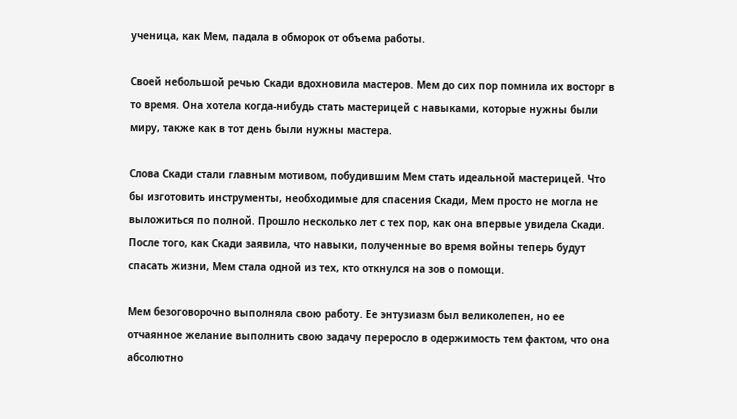ученица, как Мем, падала в обморок от объема работы.

Своей небольшой речью Скади вдохновила мастеров. Мем до сих пор помнила их восторг в то время. Она хотела когда-нибудь стать мастерицей с навыками, которые нужны были миру, также как в тот день были нужны мастера.

Слова Скади стали главным мотивом, побудившим Мем стать идеальной мастерицей. Что бы изготовить инструменты, необходимые для спасения Скади, Мем просто не могла не выложиться по полной. Прошло несколько лет с тех пор, как она впервые увидела Скади. После того, как Скади заявила, что навыки, полученные во время войны теперь будут спасать жизни, Мем стала одной из тех, кто откнулся на зов о помощи.

Мем безоговорочно выполняла свою работу. Ее энтузиазм был великолепен, но ее отчаянное желание выполнить свою задачу переросло в одержимость тем фактом, что она абсолютно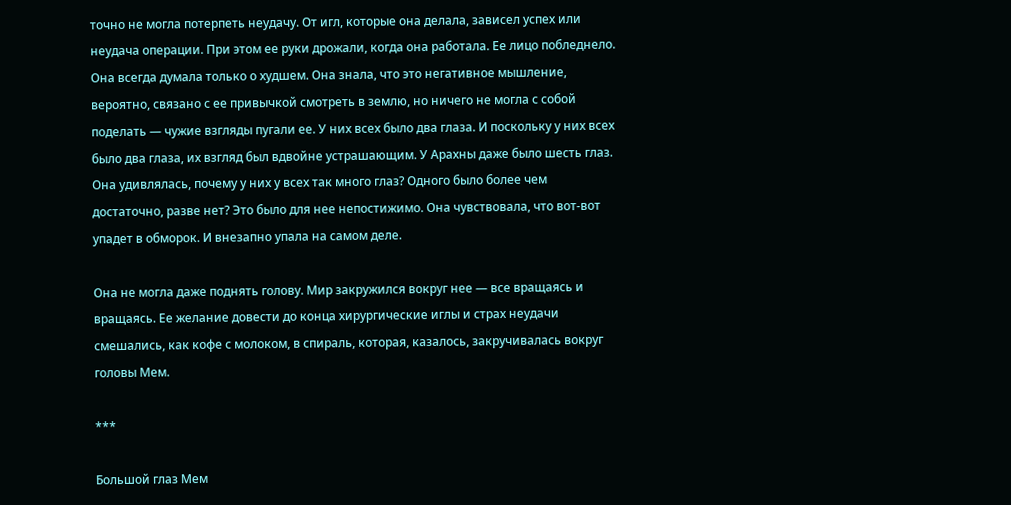точно не могла потерпеть неудачу. От игл, которые она делала, зависел успех или неудача операции. При этом ее руки дрожали, когда она работала. Ее лицо побледнело. Она всегда думала только о худшем. Она знала, что это негативное мышление, вероятно, связано с ее привычкой смотреть в землю, но ничего не могла с собой поделать — чужие взгляды пугали ее. У них всех было два глаза. И поскольку у них всех было два глаза, их взгляд был вдвойне устрашающим. У Арахны даже было шесть глаз. Она удивлялась, почему у них у всех так много глаз? Одного было более чем достаточно, разве нет? Это было для нее непостижимо. Она чувствовала, что вот-вот упадет в обморок. И внезапно упала на самом деле.

Она не могла даже поднять голову. Мир закружился вокруг нее — все вращаясь и вращаясь. Ее желание довести до конца хирургические иглы и страх неудачи смешались, как кофе с молоком, в спираль, которая, казалось, закручивалась вокруг головы Мем.

***

Большой глаз Мем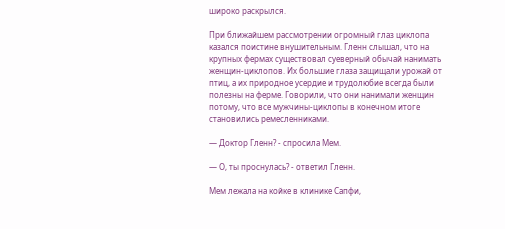широко раскрылся.

При ближайшем рассмотрении огромный глаз циклопа казался поистине внушительным. Гленн слышал, что на крупных фермах существовал суеверный обычай нанимать женщин-циклопов. Их большие глаза защищали урожай от птиц, а их природное усердие и трудолюбие всегда были полезны на ферме. Говорили, что они нанимали женщин потому, что все мужчины-циклопы в конечном итоге становились ремесленниками.

— Доктор Гленн? - спросила Мем.

— О, ты проснулась? - ответил Гленн.

Мем лежала на койке в клинике Сапфи,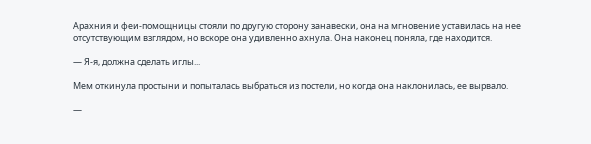Арахния и феи-помощницы стояли по другую сторону занавески, она на мгновение уставилась на нее отсутствующим взглядом, но вскоре она удивленно ахнула. Она наконец поняла, где находится.

— Я-я, должна сделать иглы...

Мем откинула простыни и попыталась выбраться из постели, но когда она наклонилась, ее вырвало.

—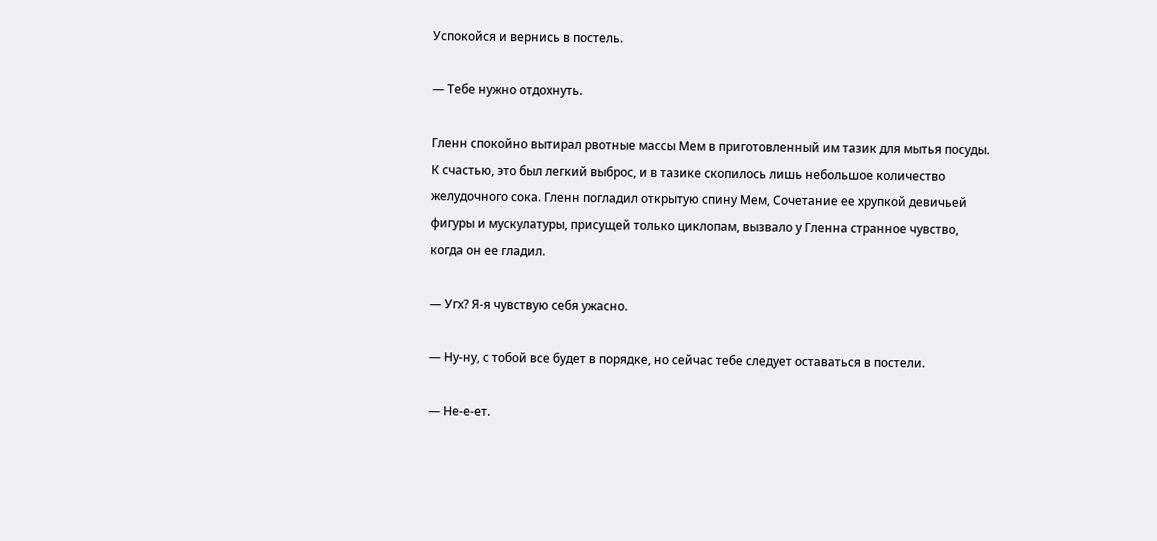Успокойся и вернись в постель.

— Тебе нужно отдохнуть.

Гленн спокойно вытирал рвотные массы Мем в приготовленный им тазик для мытья посуды. К счастью, это был легкий выброс, и в тазике скопилось лишь небольшое количество желудочного сока. Гленн погладил открытую спину Мем, Сочетание ее хрупкой девичьей фигуры и мускулатуры, присущей только циклопам, вызвало у Гленна странное чувство, когда он ее гладил.

— Угх? Я-я чувствую себя ужасно.

— Ну-ну, с тобой все будет в порядке, но сейчас тебе следует оставаться в постели.

— Не-е-ет.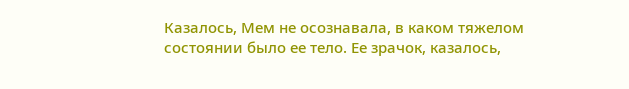Казалось, Мем не осознавала, в каком тяжелом состоянии было ее тело. Ее зрачок, казалось,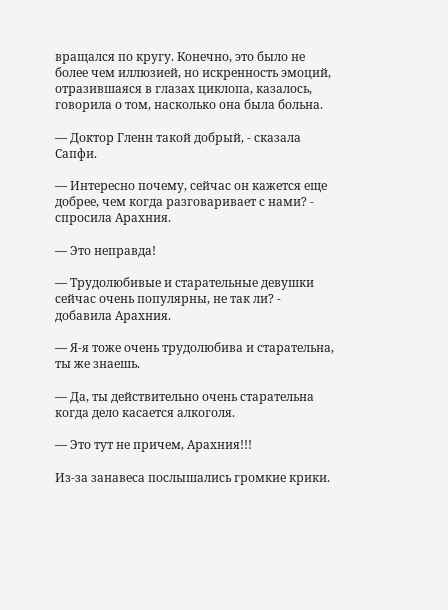вращался по кругу. Конечно, это было не более чем иллюзией, но искренность эмоций, отразившаяся в глазах циклопа, казалось, говорила о том, насколько она была больна.

— Доктор Гленн такой добрый, - сказала Сапфи.

— Интересно почему, сейчас он кажется еще добрее, чем когда разговаривает с нами? - спросила Арахния.

— Это неправда!

— Трудолюбивые и старательные девушки сейчас очень популярны, не так ли? - добавила Арахния.

— Я-я тоже очень трудолюбива и старательна, ты же знаешь.

— Да, ты действительно очень старательна когда дело касается алкоголя.

— Это тут не причем, Арахния!!!

Из-за занавеса послышались громкие крики.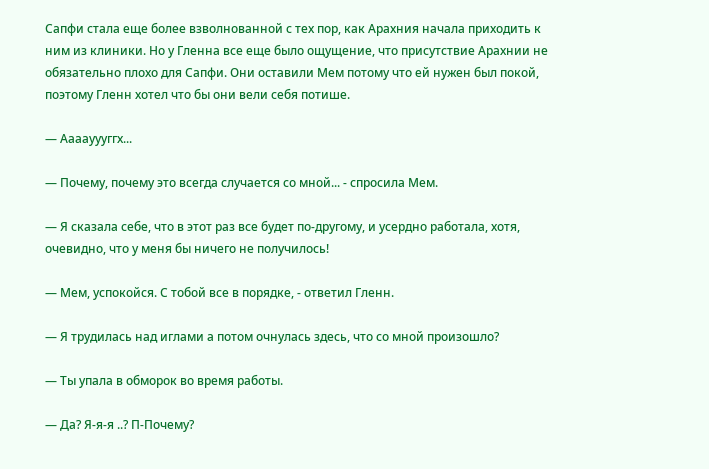Сапфи стала еще более взволнованной с тех пор, как Арахния начала приходить к ним из клиники. Но у Гленна все еще было ощущение, что присутствие Арахнии не обязательно плохо для Сапфи. Они оставили Мем потому что ей нужен был покой, поэтому Гленн хотел что бы они вели себя потише.

— Аааауууггх...

— Почему, почему это всегда случается со мной... - спросила Мем.

— Я сказала себе, что в этот раз все будет по-другому, и усердно работала, хотя, очевидно, что у меня бы ничего не получилось!

— Мем, успокойся. С тобой все в порядке, - ответил Гленн.

— Я трудилась над иглами а потом очнулась здесь, что со мной произошло?

— Ты упала в обморок во время работы.

— Да? Я-я-я ..? П-Почему?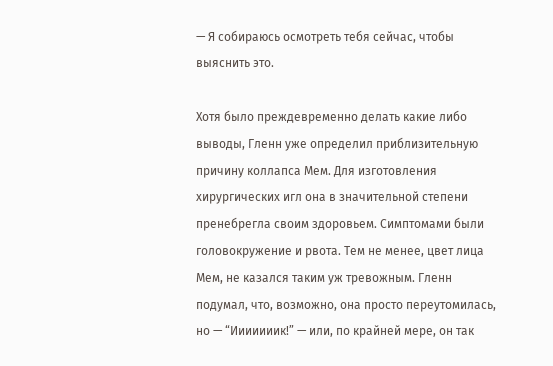— Я собираюсь осмотреть тебя сейчас, чтобы выяснить это.

Хотя было преждевременно делать какие либо выводы, Гленн уже определил приблизительную причину коллапса Мем. Для изготовления хирургических игл она в значительной степени пренебрегла своим здоровьем. Симптомами были головокружение и рвота. Тем не менее, цвет лица Мем, не казался таким уж тревожным. Гленн подумал, что, возможно, она просто переутомилась, но — “Ииииииик!” — или, по крайней мере, он так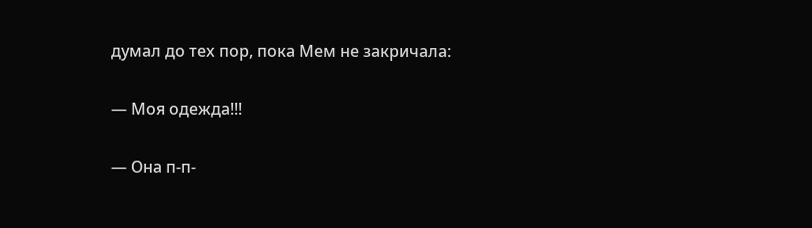думал до тех пор, пока Мем не закричала:

— Моя одежда!!!

— Она п-п-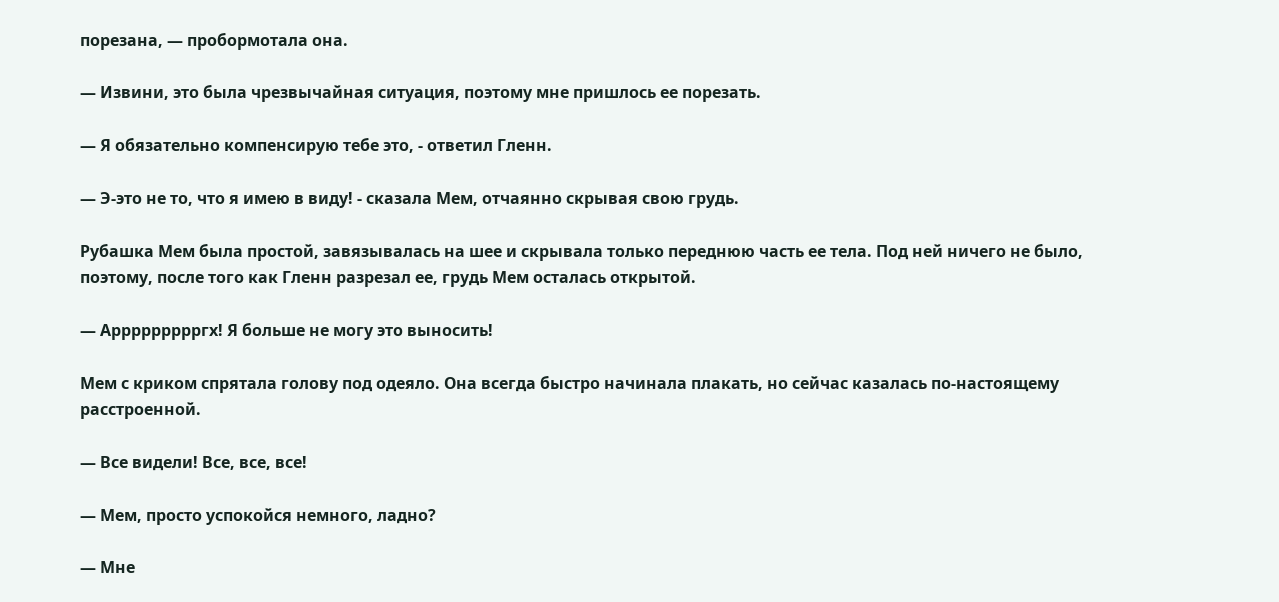порезана, — пробормотала она.

— Извини, это была чрезвычайная ситуация, поэтому мне пришлось ее порезать.

— Я обязательно компенсирую тебе это, - ответил Гленн.

— Э-это не то, что я имею в виду! - сказала Мем, отчаянно скрывая свою грудь.

Рубашка Мем была простой, завязывалась на шее и скрывала только переднюю часть ее тела. Под ней ничего не было, поэтому, после того как Гленн разрезал ее, грудь Мем осталась открытой.

— Аррррррррргх! Я больше не могу это выносить!

Мем с криком спрятала голову под одеяло. Она всегда быстро начинала плакать, но сейчас казалась по-настоящему расстроенной.

— Все видели! Все, все, все!

— Мем, просто успокойся немного, ладно?

— Мне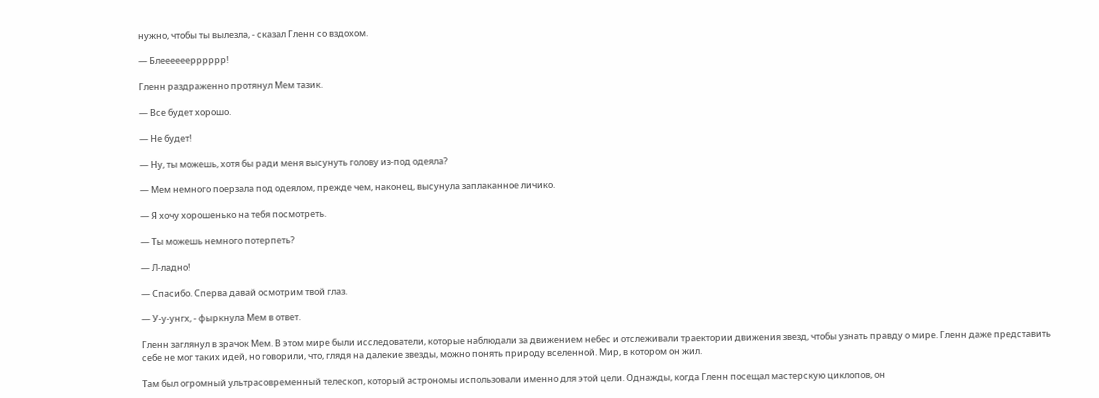нужно, чтобы ты вылезла, - сказал Гленн со вздохом.

— Блеееееерррррр!

Гленн раздраженно протянул Мем тазик.

— Все будет хорошо.

— Не будет!

— Ну, ты можешь, хотя бы ради меня высунуть голову из-под одеяла?

— Мем немного поерзала под одеялом, прежде чем, наконец, высунула заплаканное личико.

— Я хочу хорошенько на тебя посмотреть.

— Ты можешь немного потерпеть?

— Л-ладно!

— Спасибо. Сперва давай осмотрим твой глаз.

— У-у-унгх, - фыркнула Мем в ответ.

Гленн заглянул в зрачок Мем. В этом мире были исследователи, которые наблюдали за движением небес и отслеживали траектории движения звезд, чтобы узнать правду о мире. Гленн даже представить себе не мог таких идей, но говорили, что, глядя на далекие звезды, можно понять природу вселенной. Мир, в котором он жил.

Там был огромный ультрасовременный телескоп, который астрономы использовали именно для этой цели. Однажды, когда Гленн посещал мастерскую циклопов, он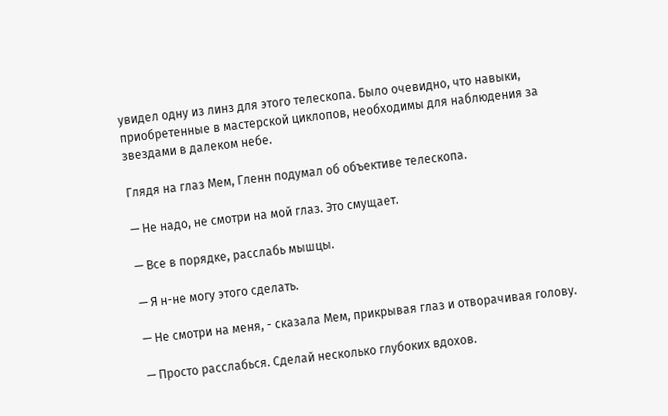увидел одну из линз для этого телескопа. Было очевидно, что навыки, приобретенные в мастерской циклопов, необходимы для наблюдения за звездами в далеком небе.

Глядя на глаз Мем, Гленн подумал об объективе телескопа.

— Не надо, не смотри на мой глаз. Это смущает.

— Все в порядке, расслабь мышцы.

— Я н-не могу этого сделать.

— Не смотри на меня, - сказала Мем, прикрывая глаз и отворачивая голову.

— Просто расслабься. Сделай несколько глубоких вдохов.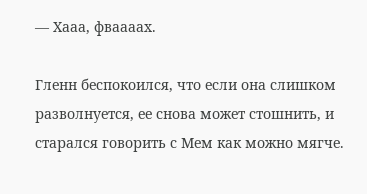— Хааа, фваааах.

Гленн беспокоился, что если она слишком разволнуется, ее снова может стошнить, и старался говорить с Мем как можно мягче.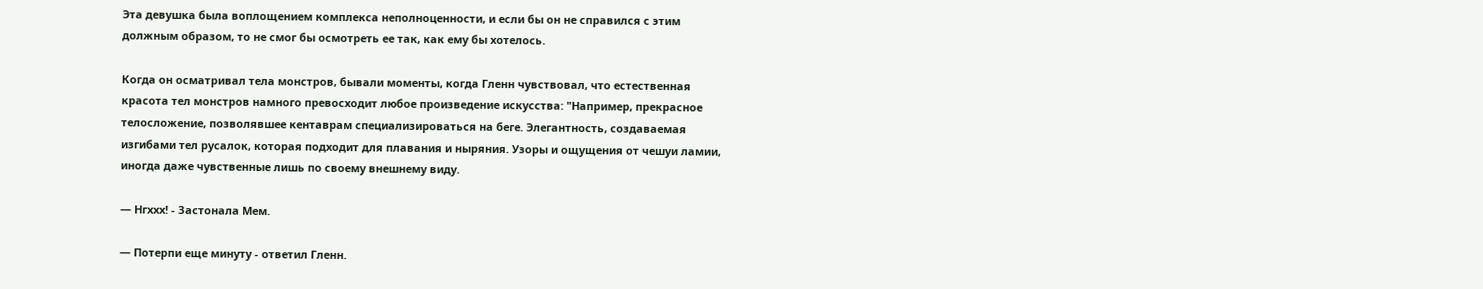Эта девушка была воплощением комплекса неполноценности, и если бы он не справился с этим должным образом, то не смог бы осмотреть ее так, как ему бы хотелось.

Когда он осматривал тела монстров, бывали моменты, когда Гленн чувствовал, что естественная красота тел монстров намного превосходит любое произведение искусства: "Например, прекрасное телосложение, позволявшее кентаврам специализироваться на беге. Элегантность, создаваемая изгибами тел русалок, которая подходит для плавания и ныряния. Узоры и ощущения от чешуи ламии, иногда даже чувственные лишь по своему внешнему виду.

— Нгххх! - Застонала Мем.

— Потерпи еще минуту - ответил Гленн.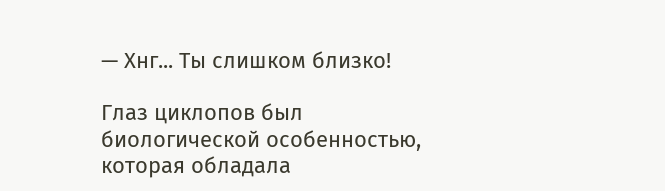— Хнг... Ты слишком близко!

Глаз циклопов был биологической особенностью, которая обладала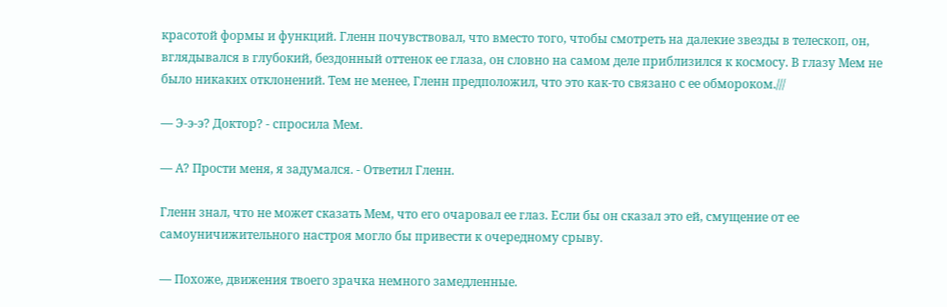красотой формы и функций. Гленн почувствовал, что вместо того, чтобы смотреть на далекие звезды в телескоп, он, вглядывался в глубокий, бездонный оттенок ее глаза, он словно на самом деле приблизился к космосу. В глазу Мем не было никаких отклонений. Тем не менее, Гленн предположил, что это как-то связано с ее обмороком.///

— Э-э-э? Доктор? - спросила Мем.

— А? Прости меня, я задумался. - Ответил Гленн.

Гленн знал, что не может сказать Мем, что его очаровал ее глаз. Если бы он сказал это ей, смущение от ее самоуничижительного настроя могло бы привести к очередному срыву.

— Похоже, движения твоего зрачка немного замедленные.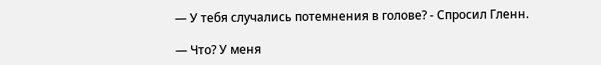— У тебя случались потемнения в голове? - Спросил Гленн.

— Что? У меня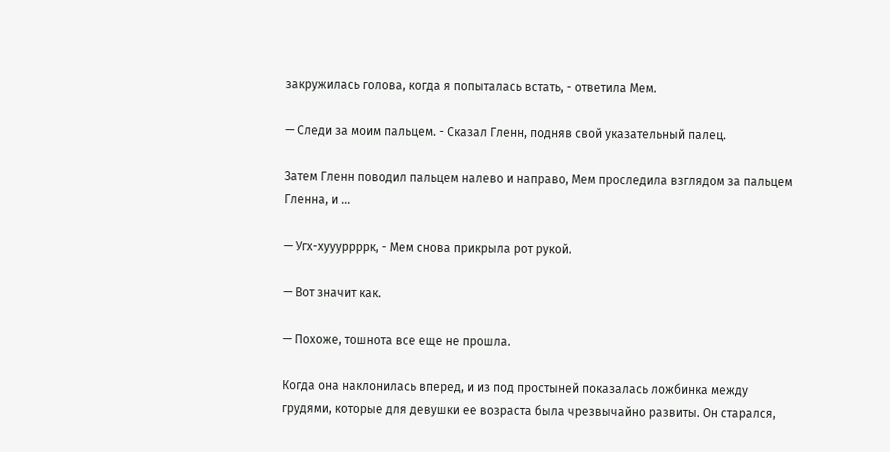закружилась голова, когда я попыталась встать, - ответила Мем.

— Следи за моим пальцем. - Сказал Гленн, подняв свой указательный палец.

Затем Гленн поводил пальцем налево и направо, Мем проследила взглядом за пальцем Гленна, и ...

— Угх-хуууррррк, - Мем снова прикрыла рот рукой.

— Вот значит как.

— Похоже, тошнота все еще не прошла.

Когда она наклонилась вперед, и из под простыней показалась ложбинка между грудями, которые для девушки ее возраста была чрезвычайно развиты. Он старался,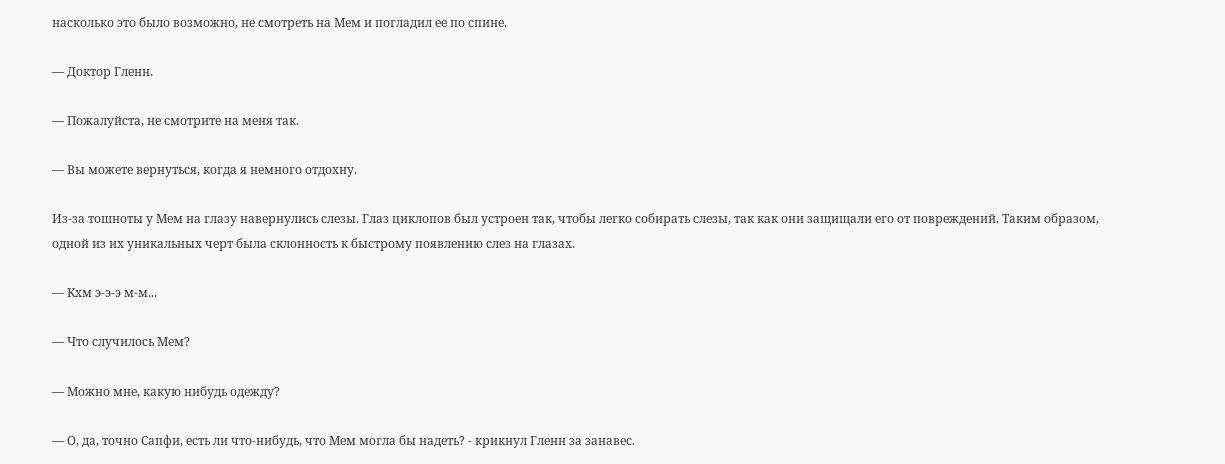насколько это было возможно, не смотреть на Мем и погладил ее по спине.

— Доктор Гленн.

— Пожалуйста, не смотрите на меня так.

— Вы можете вернуться, когда я немного отдохну.

Из-за тошноты у Мем на глазу навернулись слезы. Глаз циклопов был устроен так, чтобы легко собирать слезы, так как они защищали его от повреждений. Таким образом, одной из их уникальных черт была склонность к быстрому появлению слез на глазах.

— Кхм э-э-э м-м...

— Что случилось Мем?

— Можно мне, какую нибудь одежду?

— О, да, точно Сапфи, есть ли что-нибудь, что Мем могла бы надеть? - крикнул Гленн за занавес.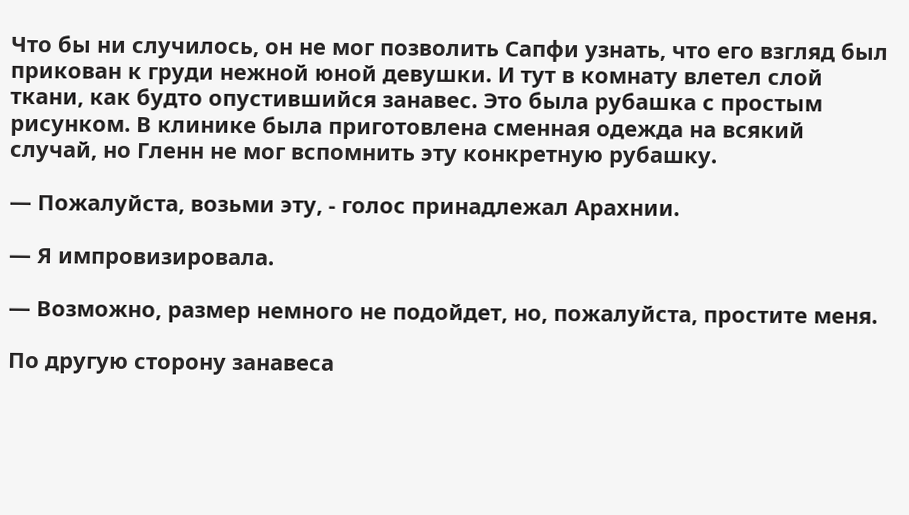Что бы ни случилось, он не мог позволить Сапфи узнать, что его взгляд был прикован к груди нежной юной девушки. И тут в комнату влетел слой ткани, как будто опустившийся занавес. Это была рубашка с простым рисунком. В клинике была приготовлена сменная одежда на всякий случай, но Гленн не мог вспомнить эту конкретную рубашку.

— Пожалуйста, возьми эту, - голос принадлежал Арахнии.

— Я импровизировала.

— Возможно, размер немного не подойдет, но, пожалуйста, простите меня.

По другую сторону занавеса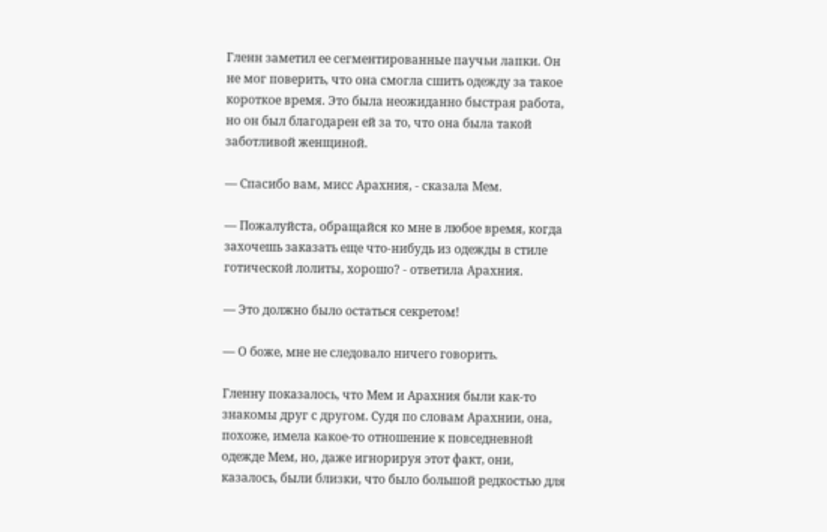Гленн заметил ее сегментированные паучьи лапки. Он не мог поверить, что она смогла сшить одежду за такое короткое время. Это была неожиданно быстрая работа, но он был благодарен ей за то, что она была такой заботливой женщиной.

— Спасибо вам, мисс Арахния, - сказала Мем.

— Пожалуйста, обращайся ко мне в любое время, когда захочешь заказать еще что-нибудь из одежды в стиле готической лолиты, хорошо? - ответила Арахния.

— Это должно было остаться секретом!

— О боже, мне не следовало ничего говорить.

Гленну показалось, что Мем и Арахния были как-то знакомы друг с другом. Судя по словам Арахнии, она, похоже, имела какое-то отношение к повседневной одежде Мем, но, даже игнорируя этот факт, они, казалось, были близки, что было большой редкостью для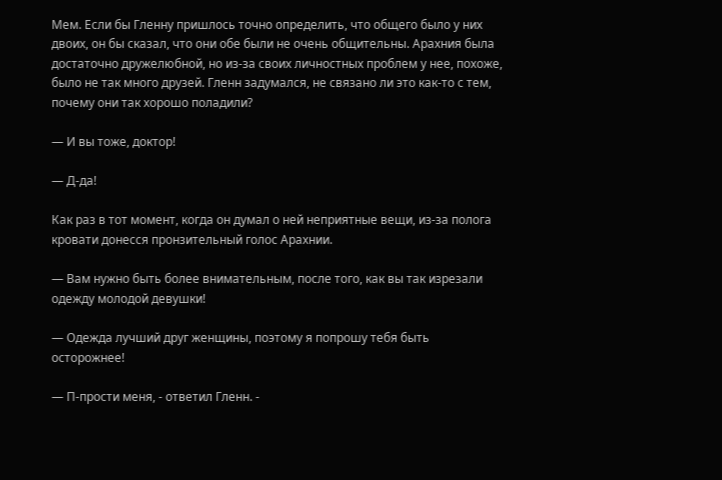Мем. Если бы Гленну пришлось точно определить, что общего было у них двоих, он бы сказал, что они обе были не очень общительны. Арахния была достаточно дружелюбной, но из-за своих личностных проблем у нее, похоже, было не так много друзей. Гленн задумался, не связано ли это как-то с тем, почему они так хорошо поладили?

— И вы тоже, доктор!

— Д-да!

Как раз в тот момент, когда он думал о ней неприятные вещи, из-за полога кровати донесся пронзительный голос Арахнии.

— Вам нужно быть более внимательным, после того, как вы так изрезали одежду молодой девушки!

— Одежда лучший друг женщины, поэтому я попрошу тебя быть осторожнее!

— П-прости меня, - ответил Гленн. -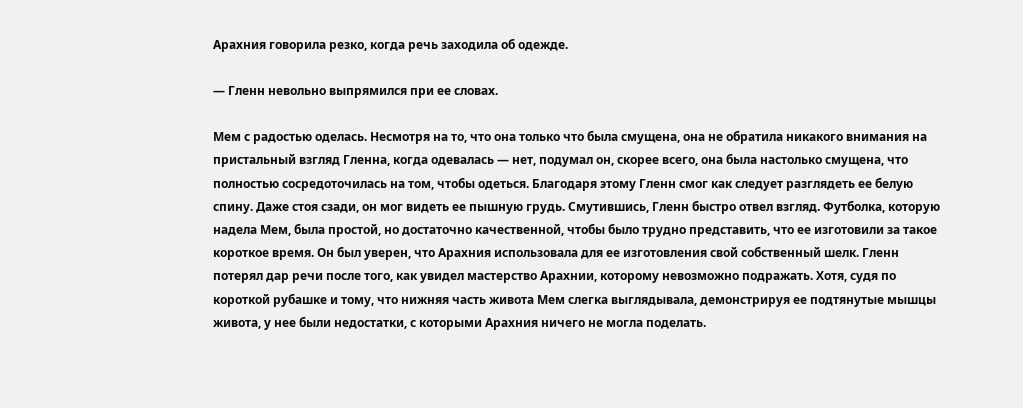Арахния говорила резко, когда речь заходила об одежде.

— Гленн невольно выпрямился при ее словах.

Мем с радостью оделась. Несмотря на то, что она только что была смущена, она не обратила никакого внимания на пристальный взгляд Гленна, когда одевалась — нет, подумал он, скорее всего, она была настолько смущена, что полностью сосредоточилась на том, чтобы одеться. Благодаря этому Гленн смог как следует разглядеть ее белую спину. Даже стоя сзади, он мог видеть ее пышную грудь. Смутившись, Гленн быстро отвел взгляд. Футболка, которую надела Мем, была простой, но достаточно качественной, чтобы было трудно представить, что ее изготовили за такое короткое время. Он был уверен, что Арахния использовала для ее изготовления свой собственный шелк. Гленн потерял дар речи после того, как увидел мастерство Арахнии, которому невозможно подражать. Хотя, судя по короткой рубашке и тому, что нижняя часть живота Мем слегка выглядывала, демонстрируя ее подтянутые мышцы живота, у нее были недостатки, с которыми Арахния ничего не могла поделать.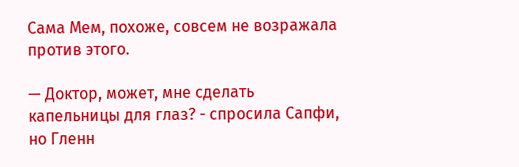Сама Мем, похоже, совсем не возражала против этого.

— Доктор, может, мне сделать капельницы для глаз? - спросила Сапфи, но Гленн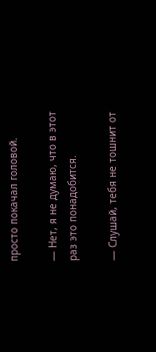просто покачал головой.

— Нет, я не думаю, что в этот раз это понадобится.

— Слушай, тебя не тошнит от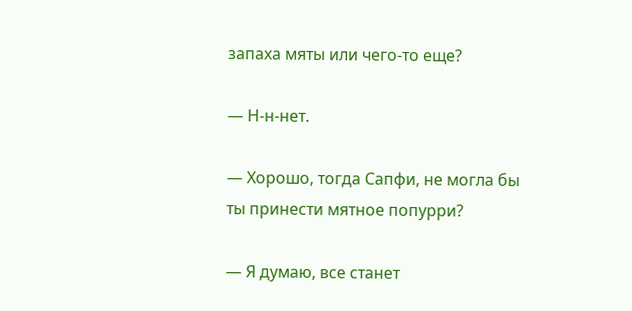запаха мяты или чего-то еще?

— Н-н-нет.

— Хорошо, тогда Сапфи, не могла бы ты принести мятное попурри?

— Я думаю, все станет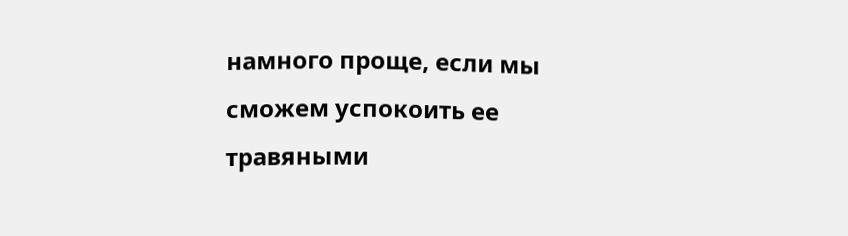намного проще, если мы сможем успокоить ее травяными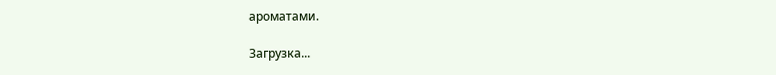ароматами.

Загрузка...